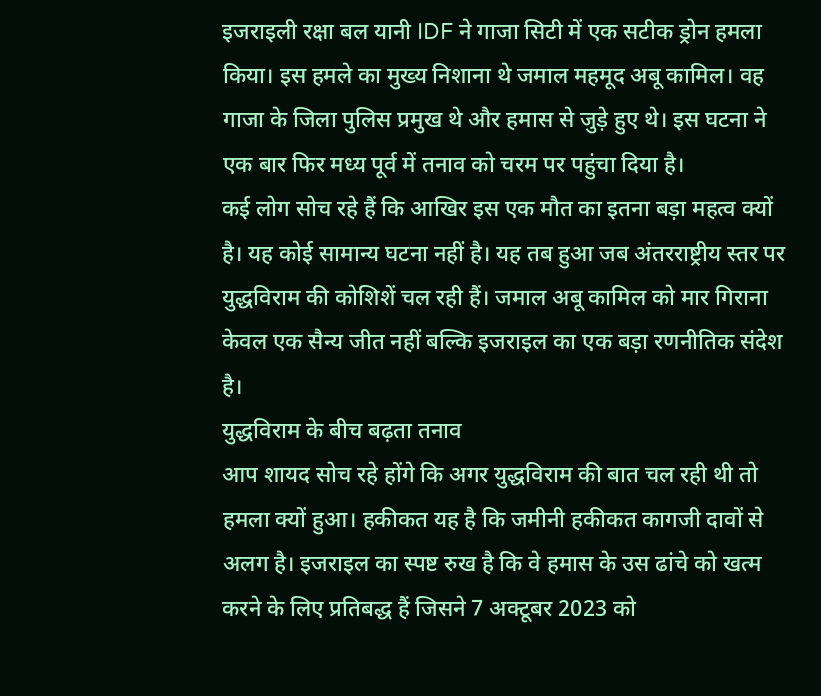इजराइली रक्षा बल यानी IDF ने गाजा सिटी में एक सटीक ड्रोन हमला किया। इस हमले का मुख्य निशाना थे जमाल महमूद अबू कामिल। वह गाजा के जिला पुलिस प्रमुख थे और हमास से जुड़े हुए थे। इस घटना ने एक बार फिर मध्य पूर्व में तनाव को चरम पर पहुंचा दिया है।
कई लोग सोच रहे हैं कि आखिर इस एक मौत का इतना बड़ा महत्व क्यों है। यह कोई सामान्य घटना नहीं है। यह तब हुआ जब अंतरराष्ट्रीय स्तर पर युद्धविराम की कोशिशें चल रही हैं। जमाल अबू कामिल को मार गिराना केवल एक सैन्य जीत नहीं बल्कि इजराइल का एक बड़ा रणनीतिक संदेश है।
युद्धविराम के बीच बढ़ता तनाव
आप शायद सोच रहे होंगे कि अगर युद्धविराम की बात चल रही थी तो हमला क्यों हुआ। हकीकत यह है कि जमीनी हकीकत कागजी दावों से अलग है। इजराइल का स्पष्ट रुख है कि वे हमास के उस ढांचे को खत्म करने के लिए प्रतिबद्ध हैं जिसने 7 अक्टूबर 2023 को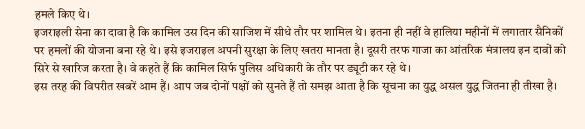हमले किए थे।
इजराइली सेना का दावा है कि कामिल उस दिन की साजिश में सीधे तौर पर शामिल थे। इतना ही नहीं वे हालिया महीनों में लगातार सैनिकों पर हमलों की योजना बना रहे थे। इसे इजराइल अपनी सुरक्षा के लिए खतरा मानता है। दूसरी तरफ गाजा का आंतरिक मंत्रालय इन दावों को सिरे से खारिज करता है। वे कहते हैं कि कामिल सिर्फ पुलिस अधिकारी के तौर पर ड्यूटी कर रहे थे।
इस तरह की विपरीत खबरें आम हैं। आप जब दोनों पक्षों को सुनते हैं तो समझ आता है कि सूचना का युद्ध असल युद्ध जितना ही तीखा है।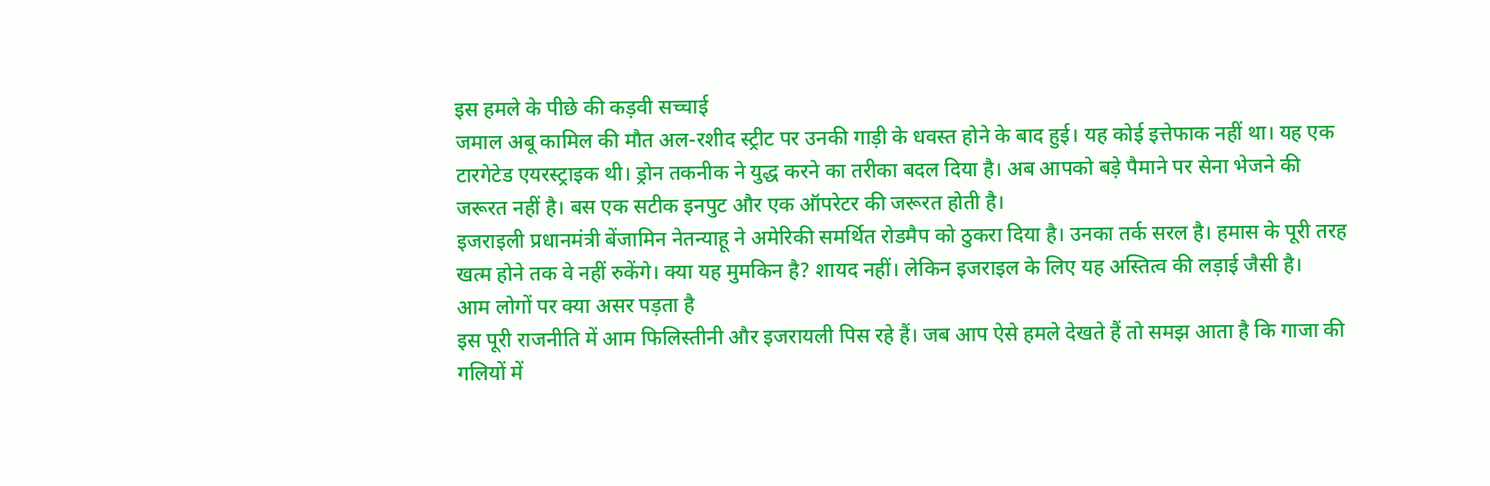इस हमले के पीछे की कड़वी सच्चाई
जमाल अबू कामिल की मौत अल-रशीद स्ट्रीट पर उनकी गाड़ी के धवस्त होने के बाद हुई। यह कोई इत्तेफाक नहीं था। यह एक टारगेटेड एयरस्ट्राइक थी। ड्रोन तकनीक ने युद्ध करने का तरीका बदल दिया है। अब आपको बड़े पैमाने पर सेना भेजने की जरूरत नहीं है। बस एक सटीक इनपुट और एक ऑपरेटर की जरूरत होती है।
इजराइली प्रधानमंत्री बेंजामिन नेतन्याहू ने अमेरिकी समर्थित रोडमैप को ठुकरा दिया है। उनका तर्क सरल है। हमास के पूरी तरह खत्म होने तक वे नहीं रुकेंगे। क्या यह मुमकिन है? शायद नहीं। लेकिन इजराइल के लिए यह अस्तित्व की लड़ाई जैसी है।
आम लोगों पर क्या असर पड़ता है
इस पूरी राजनीति में आम फिलिस्तीनी और इजरायली पिस रहे हैं। जब आप ऐसे हमले देखते हैं तो समझ आता है कि गाजा की गलियों में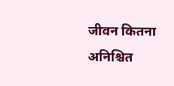जीवन कितना अनिश्चित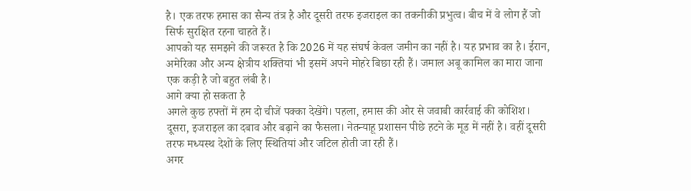है। एक तरफ हमास का सैन्य तंत्र है और दूसरी तरफ इजराइल का तकनीकी प्रभुत्व। बीच में वे लोग हैं जो सिर्फ सुरक्षित रहना चाहते हैं।
आपको यह समझने की जरूरत है कि 2026 में यह संघर्ष केवल जमीन का नहीं है। यह प्रभाव का है। ईरान, अमेरिका और अन्य क्षेत्रीय शक्तियां भी इसमें अपने मोहरे बिछा रही हैं। जमाल अबू कामिल का मारा जाना एक कड़ी है जो बहुत लंबी है।
आगे क्या हो सकता है
अगले कुछ हफ्तों में हम दो चीजें पक्का देखेंगे। पहला, हमास की ओर से जवाबी कार्रवाई की कोशिश। दूसरा, इजराइल का दबाव और बढ़ाने का फैसला। नेतन्याहू प्रशासन पीछे हटने के मूड में नहीं है। वहीं दूसरी तरफ मध्यस्थ देशों के लिए स्थितियां और जटिल होती जा रही हैं।
अगर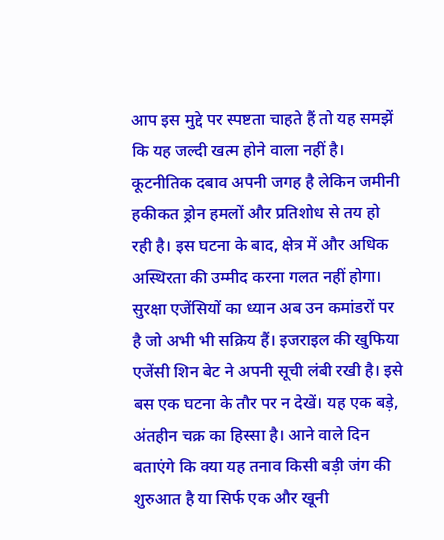आप इस मुद्दे पर स्पष्टता चाहते हैं तो यह समझें कि यह जल्दी खत्म होने वाला नहीं है। कूटनीतिक दबाव अपनी जगह है लेकिन जमीनी हकीकत ड्रोन हमलों और प्रतिशोध से तय हो रही है। इस घटना के बाद, क्षेत्र में और अधिक अस्थिरता की उम्मीद करना गलत नहीं होगा।
सुरक्षा एजेंसियों का ध्यान अब उन कमांडरों पर है जो अभी भी सक्रिय हैं। इजराइल की खुफिया एजेंसी शिन बेट ने अपनी सूची लंबी रखी है। इसे बस एक घटना के तौर पर न देखें। यह एक बड़े, अंतहीन चक्र का हिस्सा है। आने वाले दिन बताएंगे कि क्या यह तनाव किसी बड़ी जंग की शुरुआत है या सिर्फ एक और खूनी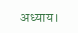अध्याय।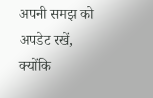अपनी समझ को अपडेट रखें, क्योंकि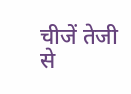चीजें तेजी से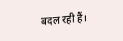बदल रही हैं।